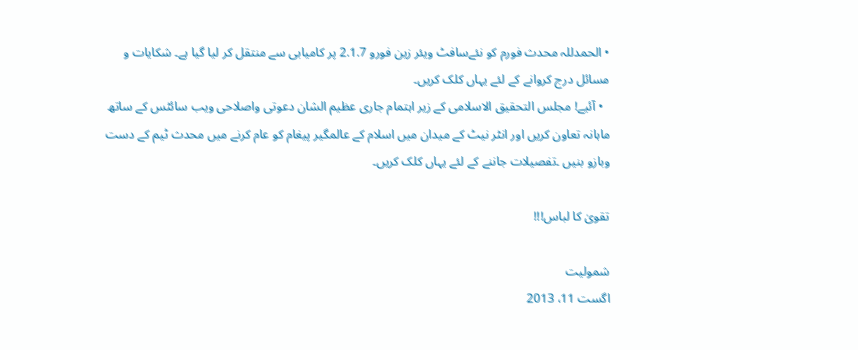• الحمدللہ محدث فورم کو نئےسافٹ ویئر زین فورو 2.1.7 پر کامیابی سے منتقل کر لیا گیا ہے۔ شکایات و مسائل درج کروانے کے لئے یہاں کلک کریں۔
  • آئیے! مجلس التحقیق الاسلامی کے زیر اہتمام جاری عظیم الشان دعوتی واصلاحی ویب سائٹس کے ساتھ ماہانہ تعاون کریں اور انٹر نیٹ کے میدان میں اسلام کے عالمگیر پیغام کو عام کرنے میں محدث ٹیم کے دست وبازو بنیں ۔تفصیلات جاننے کے لئے یہاں کلک کریں۔

تقویٰ کا لباس!!!

شمولیت
اگست 11، 2013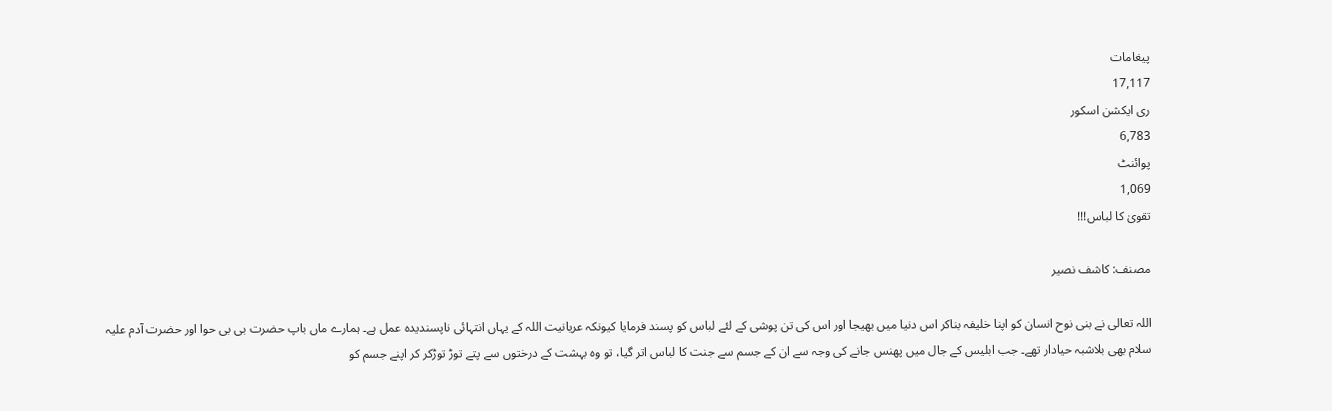پیغامات
17,117
ری ایکشن اسکور
6,783
پوائنٹ
1,069
تقویٰ کا لباس!!!

مصنف: کاشف نصیر

اللہ تعالی نے بنی نوح انسان کو اپنا خلیفہ بناکر اس دنیا میں بھیجا اور اس کی تن پوشی کے لئے لباس کو پسند فرمایا کیونکہ عریانیت اللہ کے یہاں انتہائی ناپسندیدہ عمل ہے۔ ہمارے ماں باپ حضرت بی بی حوا اور حضرت آدم علیہ سلام بھی بلاشبہ حیادار تھے۔ جب ابلیس کے جال میں پھنس جانے کی وجہ سے ان کے جسم سے جنت کا لباس اتر گیا، تو وہ بہشت کے درختوں سے پتے توڑ توڑکر کر اپنے جسم کو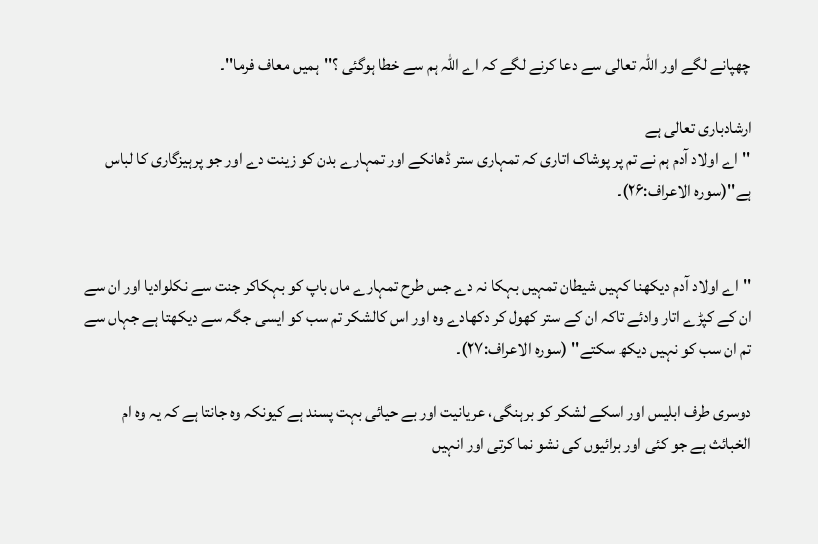چھپانے لگے اور اللہ تعالی سے دعا کرنے لگے کہ اے اللہ ہم سے خطا ہوگئی ؟''ہمیں معاف فرما''۔

ارشادباری تعالی ہے
''اے اولاد آدم ہم نے تم پر پوشاک اتاری کہ تمہاری ستر ڈھانکے اور تمہارے بدن کو زینت دے اور جو پرہیزگاری کا لباس ہے''(سورہ الاعراف:۲۶)۔


''اے اولاد آدم دیکھنا کہیں شیطان تمہیں بہکا نہ دے جس طرح تمہارے ماں باپ کو بہکاکر جنت سے نکلوادیا اور ان سے ان کے کپڑے اتار وادئے تاکہ ان کے ستر کھول کر دکھادے وہ اور اس کالشکر تم سب کو ایسی جگہ سے دیکھتا ہے جہاں سے تم ان سب کو نہیں دیکھ سکتے'' (سورہ الاعراف:۲۷)۔

دوسری طرف ابلیس اور اسکے لشکر کو برہنگی، عریانیت اور بے حیائی بہت پسند ہے کیونکہ وہ جانتا ہے کہ یہ وہ ام الخبائث ہے جو کئی اور برائیوں کی نشو نما کرتی اور انہیں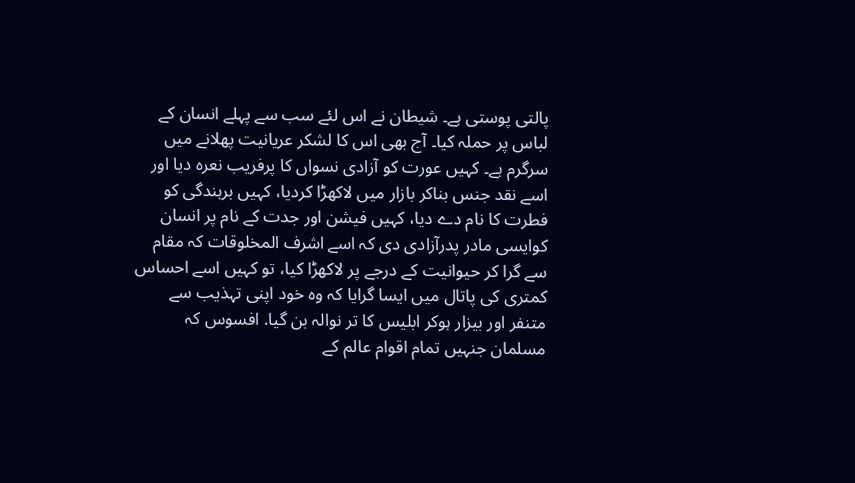پالتی پوستی ہے۔ شیطان نے اس لئے سب سے پہلے انسان کے لباس پر حملہ کیا۔ آج بھی اس کا لشکر عریانیت پھلانے میں سرگرم ہے۔ کہیں عورت کو آزادی نسواں کا پرفریب نعرہ دیا اور اسے نقد جنس بناکر بازار میں لاکھڑا کردیا، کہیں برہندگی کو فطرت کا نام دے دیا، کہیں فیشن اور جدت کے نام پر انسان کوایسی مادر پدرآزادی دی کہ اسے اشرف المخلوقات کہ مقام سے گرا کر حیوانیت کے درجے پر لاکھڑا کیا، تو کہیں اسے احساس کمتری کی پاتال میں ایسا گرایا کہ وہ خود اپنی تہذیب سے متنفر اور بیزار ہوکر ابلیس کا تر نوالہ بن گیا. افسوس کہ مسلمان جنہیں تمام اقوام عالم کے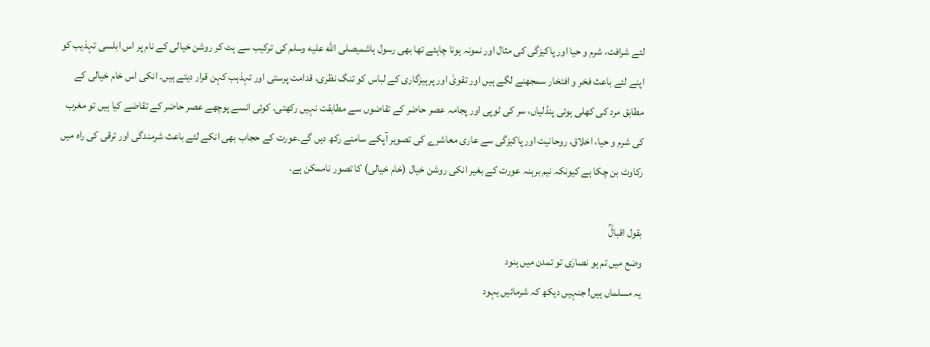لئے شرافت، شرم و حیا اور پاکیزگی کی مثال اور نمونہ ہونا چاہئے تھا بھی رسول ہاشمیصلى الله عليه وسلم کی ترکیب سے ہٹ کر روشن خیالی کے نام پر اس ابلسی تہذیب کو اپنے لئے باعث فخر و افتخار سمجھنے لگے ہیں اور تقویٰ اور پرہیزگاری کے لباس کو تنگ نظری، قدامت پرستی اور تہذہب کہن قرار دیتے ہیں۔ انکی اس خام خیالی کے مطابق مرد کی کھلی ہوئی پنڈلیاں، سر کی ٹوپی اور پجامہ عصر حاضر کے تقاضوں سے مطابقت نہیں رکھتی. کوئی انسے پوچھے عصر حاضر کے تقاضے کیا ہیں تو مغرب کی شرم و حیا، اخلاق، روحانیت اور پاکیزگی سے عاری معاشرے کی تصویر آپکے سامنے رکھ دیں گے.عورت کے حجاب بھی انکے لئے باعث شرمندگی اور ترقی کی راہ میں رکاوٹ بن چکا ہے کیونکہ نیم برہنہ عورت کے بغیر انکی روشن خیال (خام خیالی) کا تصور ناممکن ہے.

بقول اقبالؒ
وضع میں تم ہو نصارٰی تو تمدن میں ہنود
یہ مسلماں ہیں! جنہیں دیکھ کہ شرمائیں یہود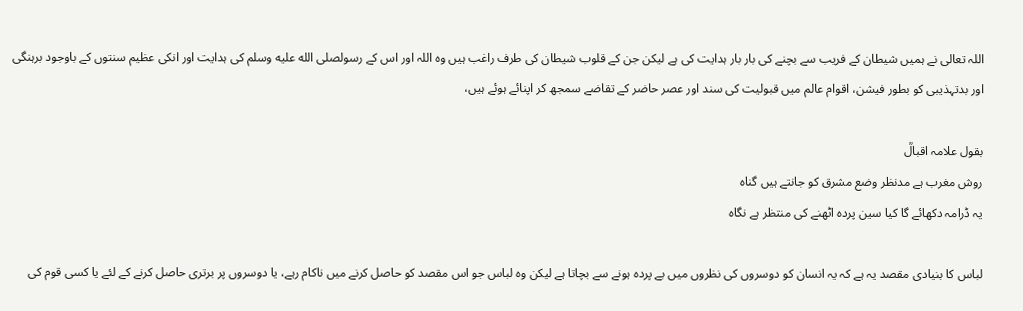اللہ تعالی نے ہمیں شیطان کے فریب سے بچنے کی بار بار ہدایت کی ہے لیکن جن کے قلوب شیطان کی طرف راغب ہیں وہ اللہ اور اس کے رسولصلى الله عليه وسلم کی ہدایت اور انکی عظیم سنتوں کے باوجود برہنگی اور بدتہذیبی کو بطور فیشن، اقوام عالم میں قبولیت کی سند اور عصر حاضر کے تقاضے سمجھ کر اپنائے ہوئے ہیں،

بقول علامہ اقبالؒ
روش مغرب ہے مدنظر وضع مشرق کو جانتے ہیں گناہ
یہ ڈرامہ دکھائے گا کیا سین پردہ اٹھنے کی منتظر ہے نگاہ

لباس کا بنیادی مقصد یہ ہے کہ یہ انسان کو دوسروں کی نظروں میں بے پردہ ہونے سے بچاتا ہے لیکن وہ لباس جو اس مقصد کو حاصل کرنے میں ناکام رہے، یا دوسروں پر برتری حاصل کرنے کے لئے یا کسی قوم کی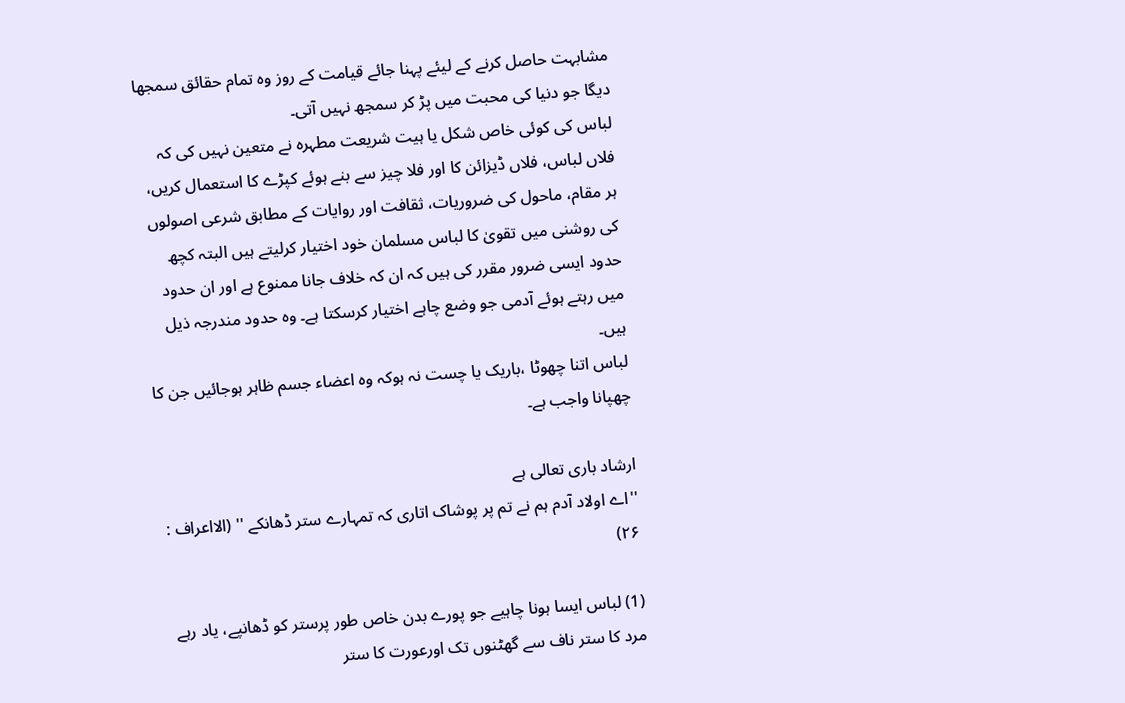مشابہت حاصل کرنے کے لیئے پہنا جائے قیامت کے روز وہ تمام حقائق سمجھا دیگا جو دنیا کی محبت میں پڑ کر سمجھ نہیں آتی۔
لباس کی کوئی خاص شکل یا ہیت شریعت مطہرہ نے متعین نہیں کی کہ فلاں لباس، فلاں ڈیزائن کا اور فلا چیز سے بنے ہوئے کپڑے کا استعمال کریں، ہر مقام، ماحول کی ضروریات، ثقافت اور روایات کے مطابق شرعی اصولوں کی روشنی میں تقویٰ کا لباس مسلمان خود اختیار کرلیتے ہیں البتہ کچھ حدود ایسی ضرور مقرر کی ہیں کہ ان کہ خلاف جانا ممنوع ہے اور ان حدود میں رہتے ہوئے آدمی جو وضع چاہے اختیار کرسکتا ہے۔ وہ حدود مندرجہ ذیل ہیں۔
لباس اتنا چھوٹا ،باریک یا چست نہ ہوکہ وہ اعضاء جسم ظاہر ہوجائیں جن کا چھپانا واجب ہے۔

ارشاد باری تعالی ہے
''اے اولاد آدم ہم نے تم پر پوشاک اتاری کہ تمہارے ستر ڈھانکے '' (الااعراف : ۲۶)

(1) لباس ایسا ہونا چاہیے جو پورے بدن خاص طور پرستر کو ڈھانپے، یاد رہے مرد کا ستر ناف سے گھٹنوں تک اورعورت کا ستر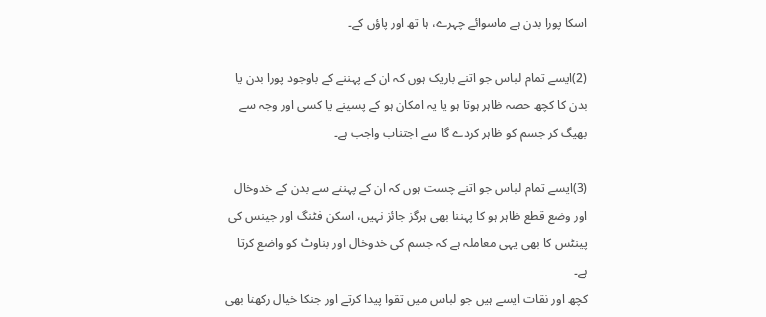اسکا پورا بدن ہے ماسوائے چہرے، ہا تھ اور پاؤں کے۔

(2)ایسے تمام لباس جو اتنے باریک ہوں کہ ان کے پہننے کے باوجود پورا بدن یا بدن کا کچھ حصہ ظاہر ہوتا ہو یا یہ امکان ہو کے پسینے یا کسی اور وجہ سے بھیگ کر جسم کو ظاہر کردے گا سے اجتناب واجب ہے۔

(3)ایسے تمام لباس جو اتنے چست ہوں کہ ان کے پہننے سے بدن کے خدوخال اور وضع قطع ظاہر ہو کا پہننا بھی ہرگز جائز نہیں، اسکن فٹنگ اور جینس کی پینٹس کا بھی یہی معاملہ ہے کہ جسم کی خدوخال اور بناوٹ کو واضع کرتا ہے۔
کچھ اور نقات ایسے ہیں جو لباس میں تقوا پیدا کرتے اور جنکا خیال رکھنا بھی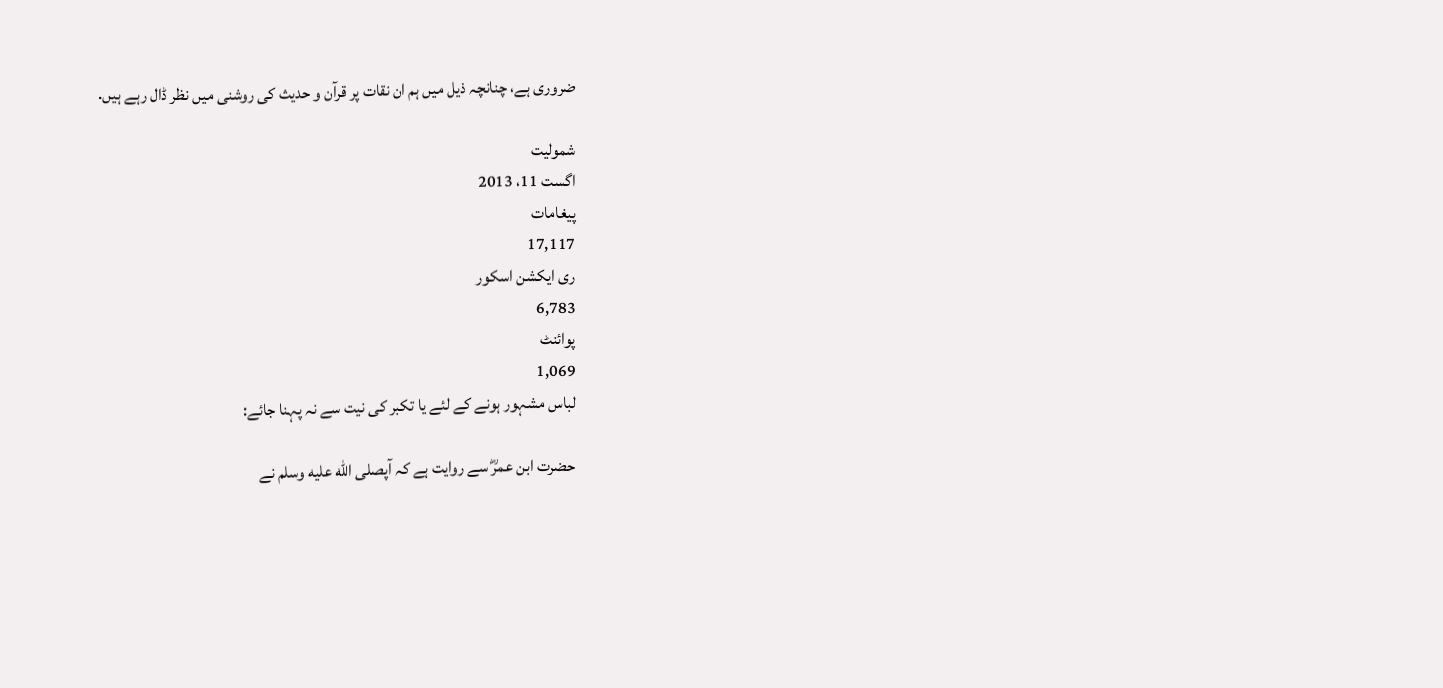ضروری ہے، چنانچہ ذیل میں ہم ان نقات پر قرآن و حدیث کی روشنی میں نظر ڈال رہے ہیں.

شمولیت
اگست 11، 2013
پیغامات
17,117
ری ایکشن اسکور
6,783
پوائنٹ
1,069
لباس مشہور ہونے کے لئے یا تکبر کی نیت سے نہ پہنا جائے:

حضرت ابن عمرؓ سے روایت ہے کہ آپصلى الله عليه وسلم نے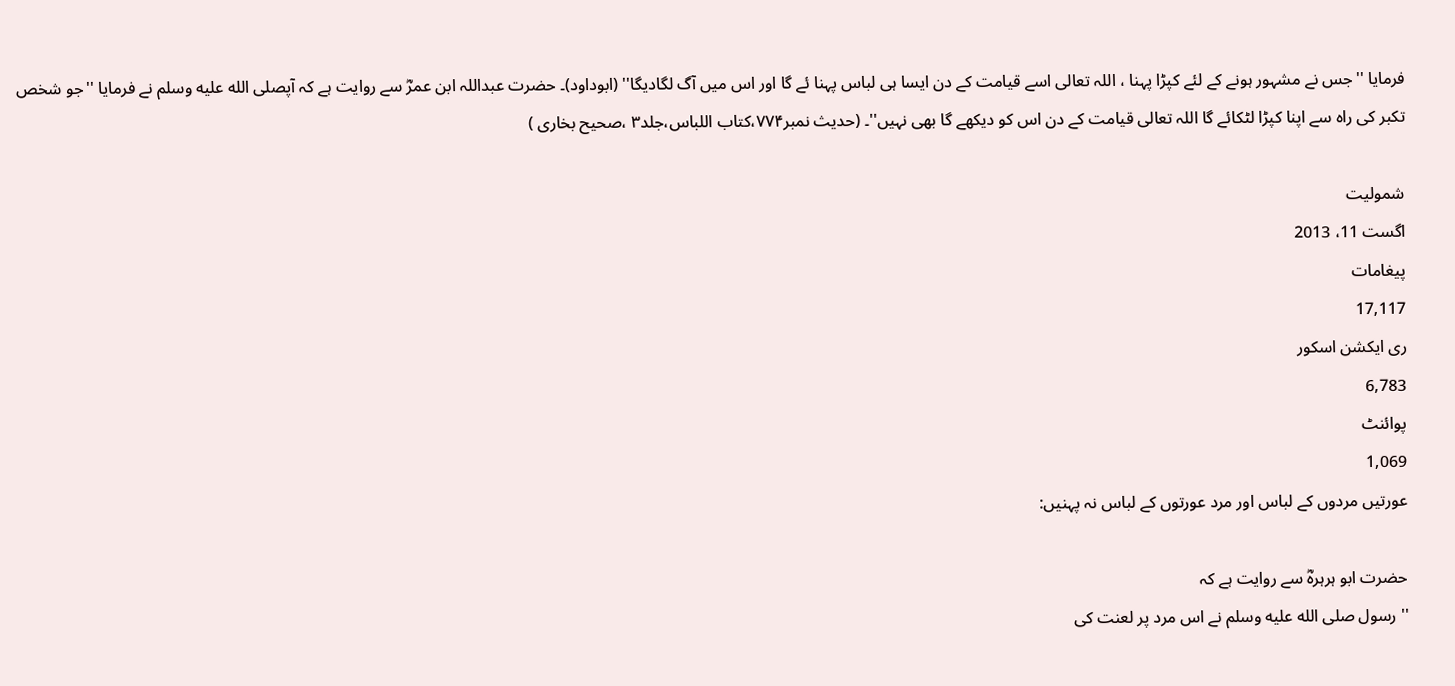فرمایا ''جس نے مشہور ہونے کے لئے کپڑا پہنا ، اللہ تعالی اسے قیامت کے دن ایسا ہی لباس پہنا ئے گا اور اس میں آگ لگادیگا'' (ابوداود)۔ حضرت عبداللہ ابن عمرؓ سے روایت ہے کہ آپصلى الله عليه وسلم نے فرمایا ''جو شخص تکبر کی راہ سے اپنا کپڑا لٹکائے گا اللہ تعالی قیامت کے دن اس کو دیکھے گا بھی نہیں''۔ (حدیث نمبر۷۷۴،کتاب اللباس،جلد۳ ،صحیح بخاری )

شمولیت
اگست 11، 2013
پیغامات
17,117
ری ایکشن اسکور
6,783
پوائنٹ
1,069
عورتیں مردوں کے لباس اور مرد عورتوں کے لباس نہ پہنیں:

حضرت ابو ہرہرہؓ سے روایت ہے کہ
'' رسول صلى الله عليه وسلم نے اس مرد پر لعنت کی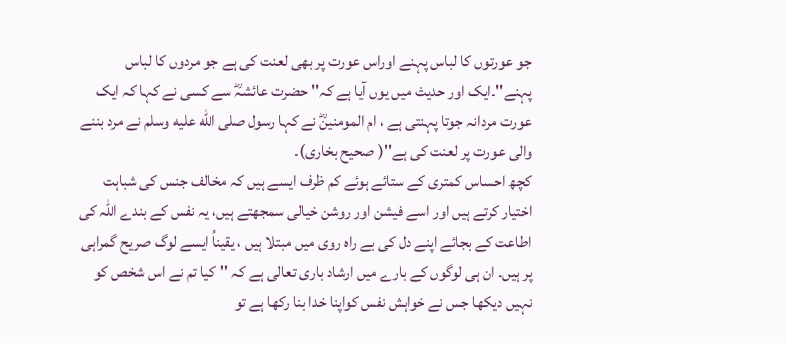جو عورتوں کا لباس پہنے اوراس عورت پر بھی لعنت کی ہے جو مردوں کا لباس پہنے''۔ایک اور حدیث میں یوں آیا ہے کہ'' حضرت عائشہؓ سے کسی نے کہا کہ ایک عورت مردانہ جوتا پہنتی ہے ، ام المومنینؓ نے کہا رسول صلى الله عليه وسلم نے مرد بننے والی عورت پر لعنت کی ہے''( صحیح بخاری)۔
کچھ احساس کمتری کے ستائے ہوئے کم ظرف ایسے ہیں کہ مخالف جنس کی شباہت اختیار کرتے ہیں اور اسے فیشن اور روشن خیالی سمجھتے ہیں، یہ نفس کے بندے اللہ کی اطاعت کے بجائے اپنے دل کی بے راہ روی میں مبتلا ہیں ، یقیناُ ایسے لوگ صریح گمراہی پر ہیں۔ ان ہی لوگوں کے بارے میں ارشاد باری تعالی ہے کہ ''کیا تم نے اس شخص کو نہیں دیکھا جس نے خواہش نفس کواپنا خدا بنا رکھا ہے تو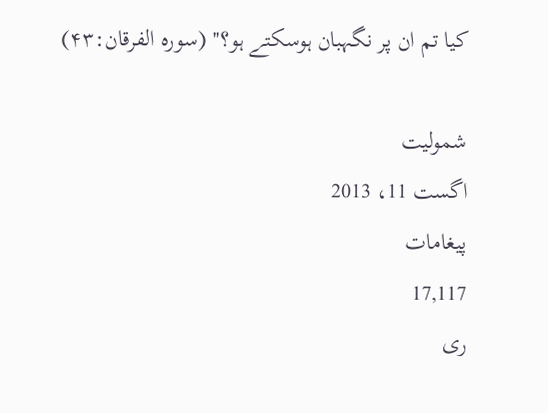کیا تم ان پر نگہبان ہوسکتے ہو؟'' (سورہ الفرقان:۴۳)

شمولیت
اگست 11، 2013
پیغامات
17,117
ری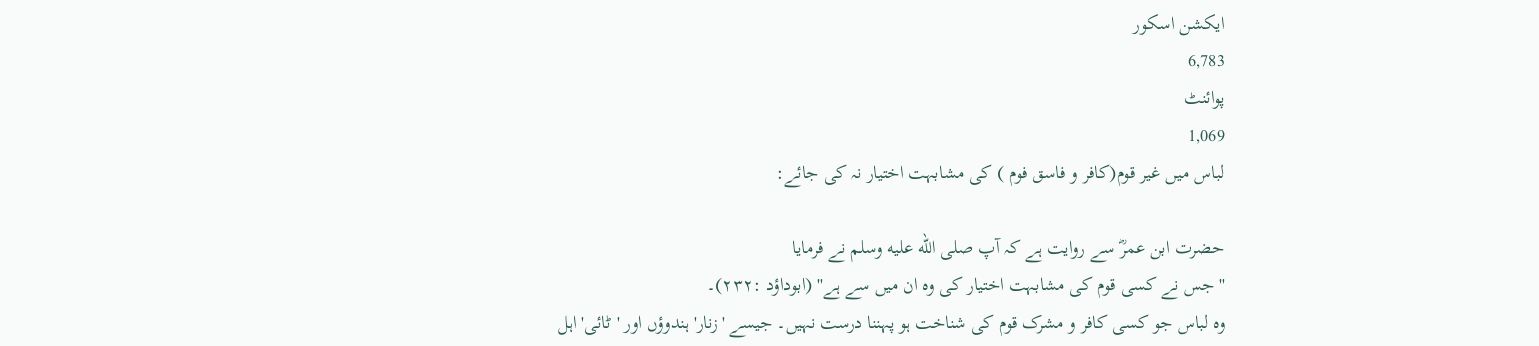ایکشن اسکور
6,783
پوائنٹ
1,069
لباس میں غیر قوم(کافر و فاسق فوم ) کی مشابہت اختیار نہ کی جائے:

حضرت ابن عمرؓ سے روایت ہے کہ آپ صلى الله عليه وسلم نے فرمایا
''جس نے کسی قوم کی مشابہت اختیار کی وہ ان میں سے ہے'' (ابوداؤد :۲۳۲)۔
وہ لباس جو کسی کافر و مشرک قوم کی شناخت ہو پہننا درست نہیں۔ جیسے 'زنار' ہندوؤں اور 'ٹائی' اہل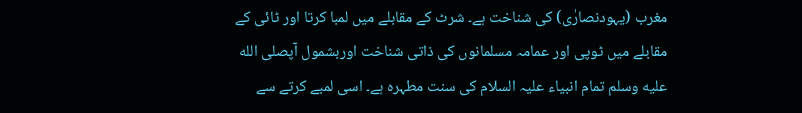مغرب (یہودنصارٰی) کی شناخت ہے۔ شرٹ کے مقابلے میں لمبا کرتا اور ٹائی کے مقابلے میں ٹوپی اور عمامہ مسلمانوں کی ذاتی شناخت اوربشمول آپصلى الله عليه وسلم تمام انبیاء علیہ السلام کی سنت مطہرہ ہے۔ اسی لمبے کرتے سے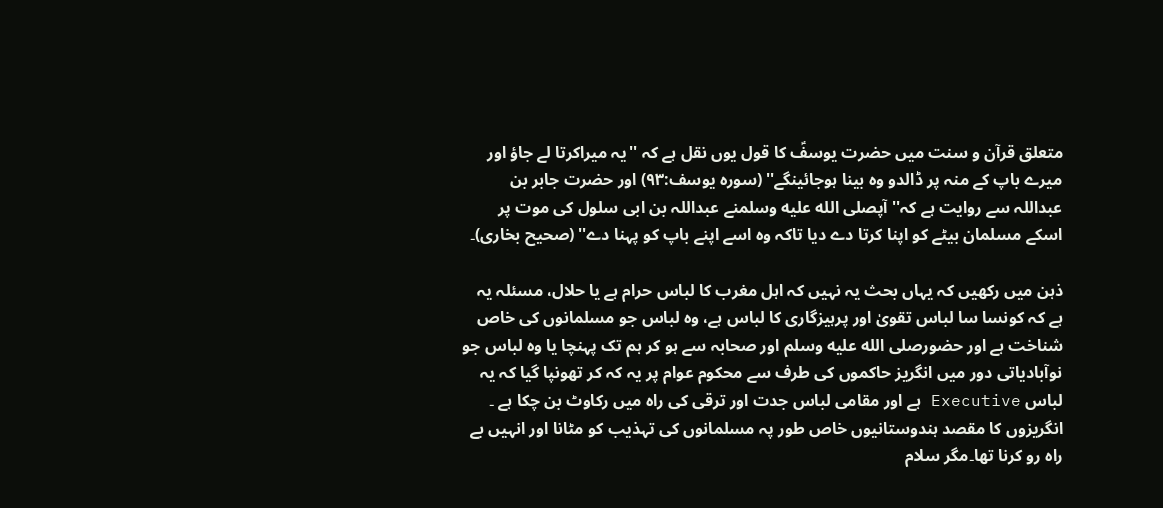متعلق قرآن و سنت میں حضرت یوسفؑ کا قول یوں نقل ہے کہ ''یہ میراکرتا لے جاؤ اور میرے باپ کے منہ پر ڈالدو وہ بینا ہوجائینگے'' (سورہ یوسف:۹۳) اور حضرت جابر بن عبداللہ سے روایت ہے کہ'' آپصلى الله عليه وسلمنے عبداللہ بن ابی سلول کی موت پر اسکے مسلمان بیٹے کو اپنا کرتا دے دیا تاکہ وہ اسے اپنے باپ کو پہنا دے'' (صحیح بخاری)۔

ذہن میں رکھیں کہ یہاں بحث یہ نہیں کہ اہل مغرب کا لباس حرام ہے یا حلال، مسئلہ یہ ہے کہ کونسا سا لباس تقویٰ اور پرہیزگاری کا لباس ہے، وہ لباس جو مسلمانوں کی خاص شناخت ہے اور حضورصلى الله عليه وسلم اور صحابہ سے ہو کر ہم تک پہنچا یا وہ لباس جو نوآبادیاتی دور میں انگریز حاکموں کی طرف سے محکوم عوام پر یہ کہ کر تھونپا گیا کہ یہ لباس Executive ہے اور مقامی لباس جدت اور ترقی کی راہ میں رکاوٹ بن چکا ہے ۔ انگریزوں کا مقصد ہندوستانیوں خاص طور پہ مسلمانوں کی تہذیب کو مٹانا اور انہیں بے راہ رو کرنا تھا۔مگر سلام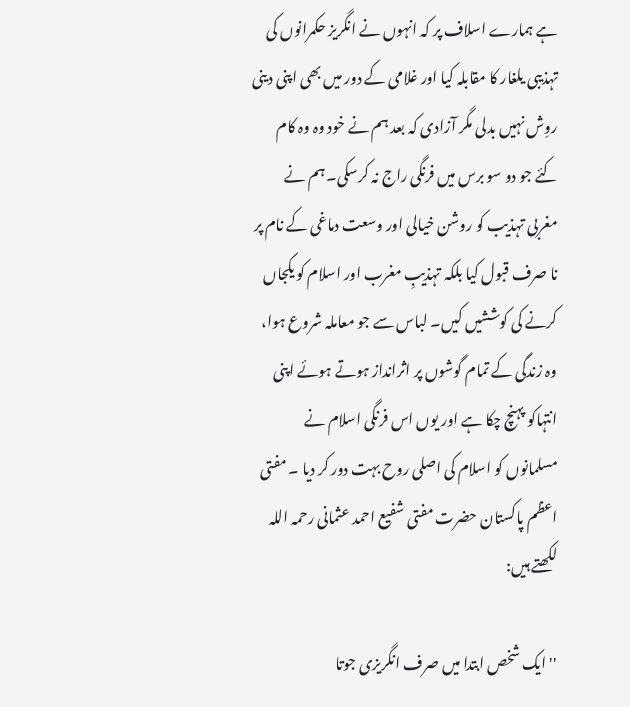ہے ہمارے اسلاف پر کہ انہوں نے انگریز حکمرانوں کی تہذیبی یلغار کا مقابلہ کیا اور غلامی کے دور میں بھی اپنی دینی روِش نہیں بدلی مگر آزادی کہ بعد ہم نے خود وہ وہ کام کئے جو دو سو برس میں فرنگی راج نہ کرسکی۔ ہم نے مغربی تہذیب کو روشن خیالی اور وسعت دماغی کے نام پر نا صرف قبول کیا بلکہ تہذیبِ مغرب اور اسلام کو یکجاں کرنے کی کوششیں کیں۔ لباس سے جو معاملہ شروع ہوا، وہ زندگی کے تمام گوشوں پر اثرانداز ہوتے ہوئے اپنی انتہاکو پہنچ چکا ہے اور یوں اس فرنگی اسلام نے مسلمانوں کو اسلام کی اصلی روح بہت دور کر دیا ۔ مفتی اعظم پاکستان حضرت مفتی شفیع احمد عثمانی رحمہ اللہ لکھتے ہیں:

'' ایک شخص ابتدا میں صرف انگریزی جوتا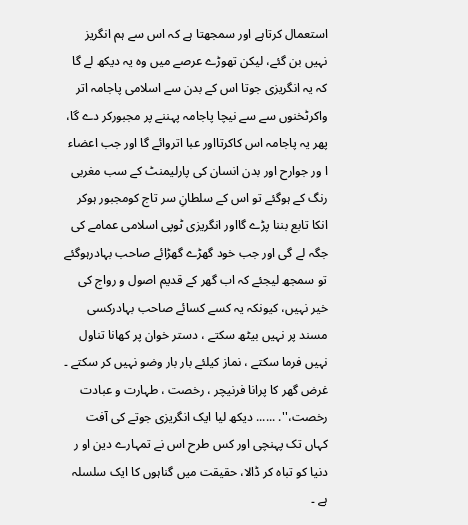استعمال کرتاہے اور سمجھتا ہے کہ اس سے ہم انگریز نہیں بن گئے، لیکن تھوڑے عرصے میں وہ یہ دیکھ لے گا کہ یہ انگریزی جوتا اس کے بدن سے اسلامی پاجامہ اتر واکرٹخنوں سے سے نیچا پاجامہ پہننے پر مجبورکر دے گا، پھر یہ پاجامہ اس کاکرتااور عبا اتروائے گا اور جب اعضاء ا ور جوارح اور بدن انسان کی پارلیمنٹ کے سب مغربی رنگ کے ہوگئے تو اس کے سلطانِ سر تاج کومجبور ہوکر انکا تابع بننا پڑے گااور انگریزی ٹوپی اسلامی عمامے کی جگہ لے گی اور جب خود گھڑے گھڑائے صاحب بہادرہوگئے تو سمجھ لیجئے کہ اب گھر کے قدیم اصول و رواج کی خیر نہیں، کیونکہ یہ کسے کسائے صاحب بہادرکسی مسند پر نہیں بیٹھ سکتے ، دستر خوان پر کھانا تناول نہیں فرما سکتے ، نماز کیلئے بار بار وضو نہیں کر سکتے ۔ غرض گھر کا پرانا فرنیچر ، رخصت ، طہارت و عبادت رخصت،''. ...... دیکھ لیا ایک انگریزی جوتے کی آفت کہاں تک پہنچی اور کس طرح اس نے تمہارے دین او ر دنیا کو تباہ کر ڈالا، حقیقت میں گناہوں کا ایک سلسلہ ہے ۔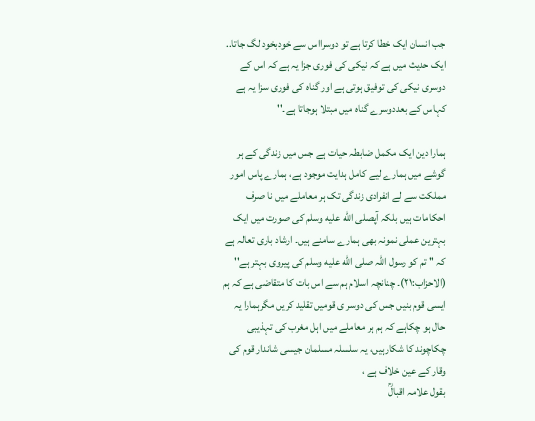جب انسان ایک خطا کرتا ہے تو دوسرااس سے خودبخود لگ جاتا.. ایک حدیث میں ہے کہ نیکی کی فوری جزا یہ ہے کہ اس کے دوسری نیکی کی توفیق ہوتی ہے اور گناہ کی فوری سزا یہ ہے کہاس کے بعددوسرے گناہ میں مبتلا ہوجاتا ہے۔''

ہمارا دین ایک مکمل ضابطہ حیات ہے جس میں زندگی کے ہر گوشے میں ہمارے لیے کامل ہدایت موجود ہے، ہمارے پاس امور مملکت سے لے انفرادی زندگی تک ہر معاملے میں نا صرف احکامات ہیں بلکہ آپصلى الله عليه وسلم کی صورت میں ایک بہترین عملی نمونہ بھی ہمارے سامنے ہیں۔ ارشاد باری تعالہ ہے کہ '' تم کو رسول اللہ صلى الله عليه وسلم کی پیروی بہتر ہے'' (الاحزاب:۲۱)۔ چنانچہ اسلام ہم سے اس بات کا متقاضی ہے کہ ہم ایسی قوم بنیں جس کی دوسر ی قومیں تقلید کریں مگرہمارا یہ حال ہو چکاہے کہ ہم ہر معاملے میں اہل مغرب کی تہذیبی چکاچوند کا شکارہیں، یہ سلسلہ مسلمان جیسی شاندار قوم کی وقار کے عین خلاف ہے ،
بقول علامہ اقبالؒ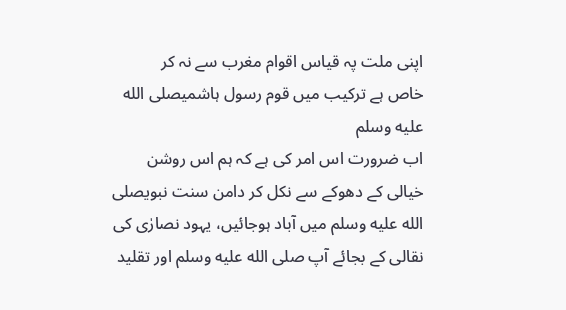اپنی ملت پہ قیاس اقوام مغرب سے نہ کر
خاص ہے ترکیب میں قوم رسول ہاشمیصلى الله عليه وسلم
اب ضرورت اس امر کی ہے کہ ہم اس روشن خیالی کے دھوکے سے نکل کر دامن سنت نبویصلى الله عليه وسلم میں آباد ہوجائیں، یہود نصارٰی کی نقالی کے بجائے آپ صلى الله عليه وسلم اور تقلید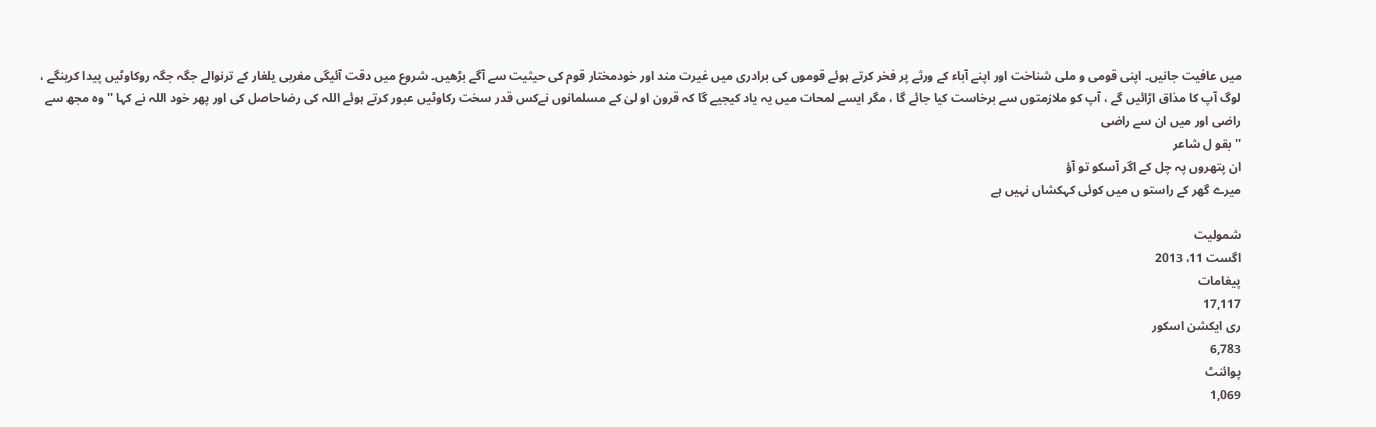میں عافیت جانیں۔ اپنی قومی و ملی شناخت اور اپنے آباء کے ورثے پر فخر کرتے ہوئے قوموں کی برادری میں غیرت مند اور خودمختار قوم کی حیثیت سے آگے بڑھیں۔ شروع میں دقت آئیگی مغربی یلغار کے ترنوالے جگہ جگہ روکاوٹیں پیدا کرینگے ، لوگ آپ کا مذاق اڑائیں گے ، آپ کو ملازمتوں سے برخاست کیا جائے گا ، مگر ایسے لمحات میں یہ یاد کیجیے گا کہ قرون او لیٰ کے مسلمانوں نےکس قدر سخت رکاوٹیں عبور کرتے ہوئے اللہ کی رضاحاصل کی اور پھر خود اللہ نے کہا '' وہ مجھ سے راضی اور میں ان سے راضی
'' بقو ل شاعر
ان پتھروں پہ چل کے اگر آسکو تو آؤ
میرے گھر کے راستو ں میں کوئی کہکشاں نہیں ہے

شمولیت
اگست 11، 2013
پیغامات
17,117
ری ایکشن اسکور
6,783
پوائنٹ
1,069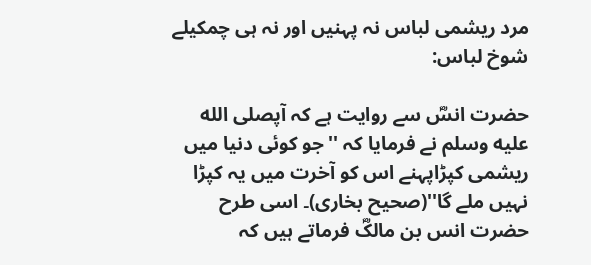مرد ریشمی لباس نہ پہنیں اور نہ ہی چمکیلے شوخ لباس:

حضرت انسؓ سے روایت ہے کہ آپصلى الله عليه وسلم نے فرمایا کہ ''جو کوئی دنیا میں ریشمی کپڑاپہنے اس کو آخرت میں یہ کپڑا نہیں ملے گا''(صحیح بخاری)۔ اسی طرح حضرت انس بن مالکؓ فرماتے ہیں کہ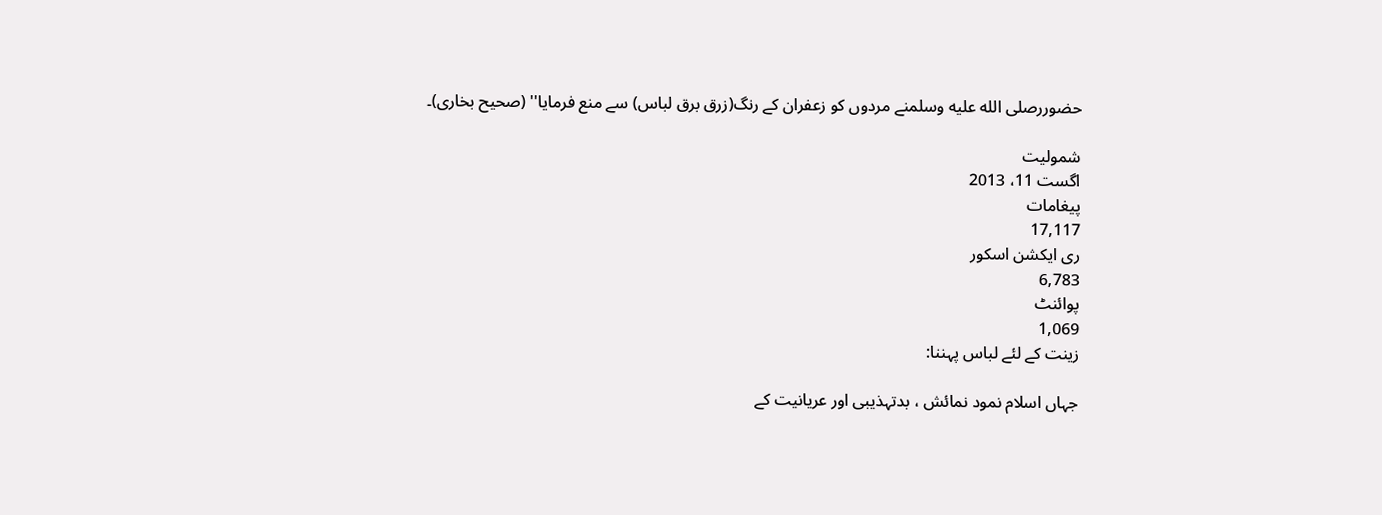حضوررصلى الله عليه وسلمنے مردوں کو زعفران کے رنگ(زرق برق لباس) سے منع فرمایا'' (صحیح بخاری)۔

شمولیت
اگست 11، 2013
پیغامات
17,117
ری ایکشن اسکور
6,783
پوائنٹ
1,069
زینت کے لئے لباس پہننا:

جہاں اسلام نمود نمائش ، بدتہذیبی اور عریانیت کے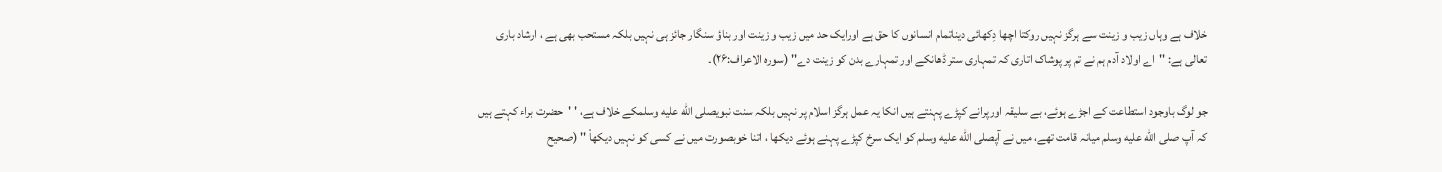خلاف ہے وہاں زیب و زینت سے ہرگز نہیں روکتا اچھا دِکھائی دیناتمام انسانوں کا حق ہے اورایک حد میں زیب و زینت اور بناؤ سنگار جائز ہی نہیں بلکہ مستحب بھی ہے ، ارشاد باری تعالی ہے: ''اے اولاد آدم ہم نے تم پر پوشاک اتاری کہ تمہاری ستر ڈھانکے اور تمہارے بدن کو زینت دے'' (سورہ الاعراف:۲۶)۔

جو لوگ باوجود استطاعت کے اجڑے ہوئے، بے سلیقہ اورپرانے کپڑے پہنتے ہیں انکا یہ عمل ہرگز اسلام پر نہیں بلکہ سنت نبویصلى الله عليه وسلمکے خلاف ہے، ' 'حضرت براء کہتے ہیں کہ آپ صلى الله عليه وسلم میانہ قامت تھے، میں نے آپصلى الله عليه وسلم کو ایک سرخ کپڑے پہنے ہوئے دیکھا ، اتنا خوبصورت میں نے کسی کو نہیں دیکھاْ '' (صحیح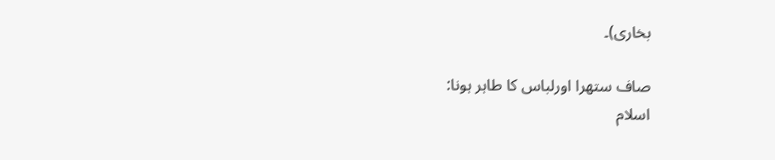بخاری)۔

صاف ستھرا اورلباس کا طاہر ہونا:
اسلام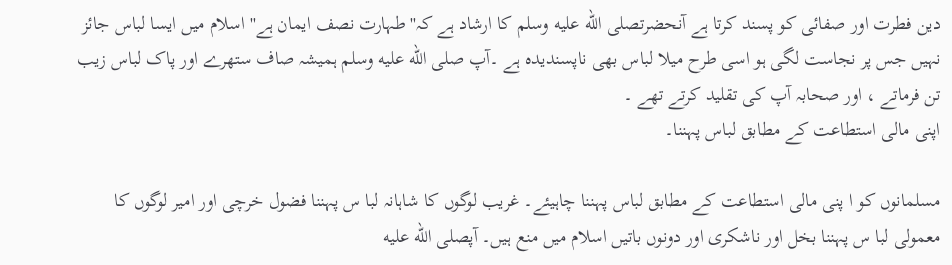دین فطرت اور صفائی کو پسند کرتا ہے آنحضرتصلى الله عليه وسلم کا ارشاد ہے کہ'' طہارت نصف ایمان ہے'' اسلام میں ایسا لباس جائز نہیں جس پر نجاست لگی ہو اسی طرح میلا لباس بھی ناپسندیدہ ہے ۔آپ صلى الله عليه وسلم ہمیشہ صاف ستھرے اور پاک لباس زیب تن فرماتے ، اور صحابہ آپ کی تقلید کرتے تھے ۔
اپنی مالی استطاعت کے مطابق لباس پہننا۔

مسلمانوں کو ا پنی مالی استطاعت کے مطابق لباس پہننا چاہیئے۔ غریب لوگوں کا شاہانہ لبا س پہننا فضول خرچی اور امیر لوگوں کا معمولی لبا س پہننا بخل اور ناشکری اور دونوں باتیں اسلام میں منع ہیں۔ آپصلى الله عليه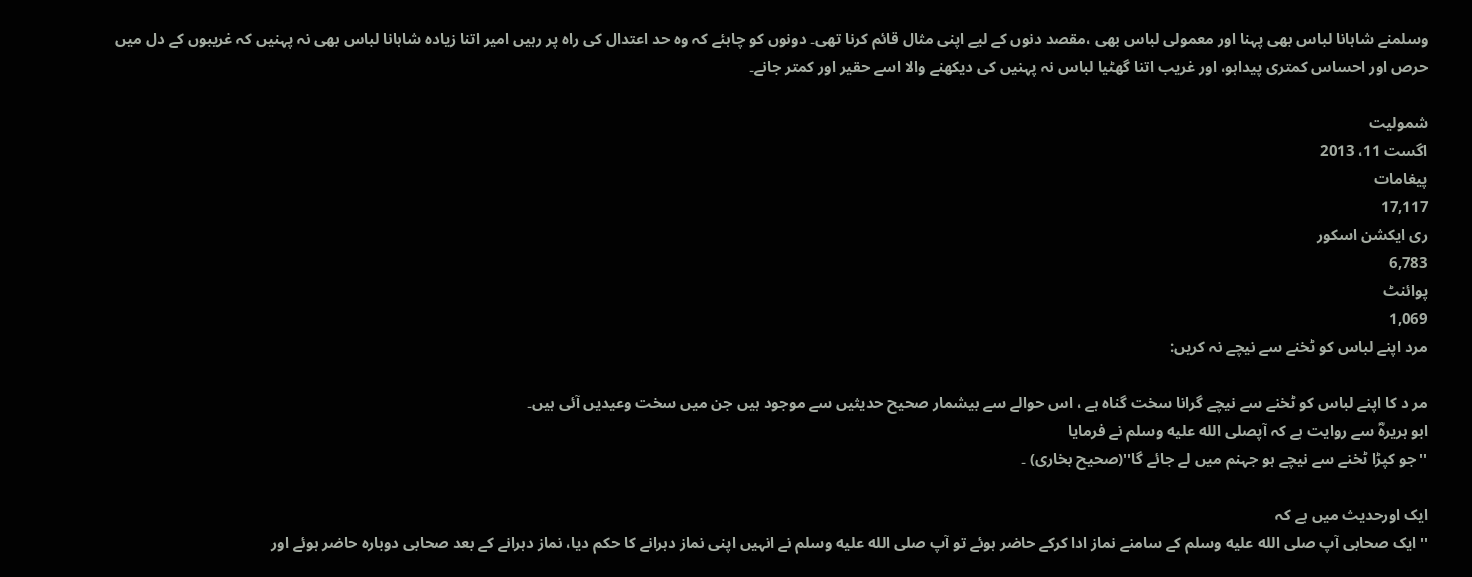وسلمنے شاہانا لباس بھی پہنا اور معمولی لباس بھی ،مقصد دنوں کے لیے اپنی مثال قائم کرنا تھی۔ دونوں کو چاہئے کہ وہ حد اعتدال کی راہ پر رہیں امیر اتنا زیادہ شاہانا لباس بھی نہ پہنیں کہ غریبوں کے دل میں حرص اور احساس کمتری پیداہو، اور غریب اتنا گھٹیا لباس نہ پہنیں کی دیکھنے والا اسے حقیر اور کمتر جانے۔

شمولیت
اگست 11، 2013
پیغامات
17,117
ری ایکشن اسکور
6,783
پوائنٹ
1,069
مرد اپنے لباس کو ٹخنے سے نیچے نہ کریں:

مر د کا اپنے لباس کو ٹخنے سے نیچے گرانا سخت گناہ ہے ، اس حوالے سے بیشمار صحیح حدیثیں سے موجود ہیں جن میں سخت وعیدیں آئی ہیں۔
ابو ہریرہؓ سے روایت ہے کہ آپصلى الله عليه وسلم نے فرمایا
''جو کپڑا ٹخنے سے نیچے ہو جہنم میں لے جائے گا''(صحیح بخاری) ۔

ایک اورحدیث میں ہے کہ
'' ایک صحابی آپ صلى الله عليه وسلم کے سامنے نماز ادا کرکے حاضر ہوئے تو آپ صلى الله عليه وسلم نے انہیں اپنی نماز دہرانے کا حکم دیا، نماز دہرانے کے بعد صحابی دوبارہ حاضر ہوئے اور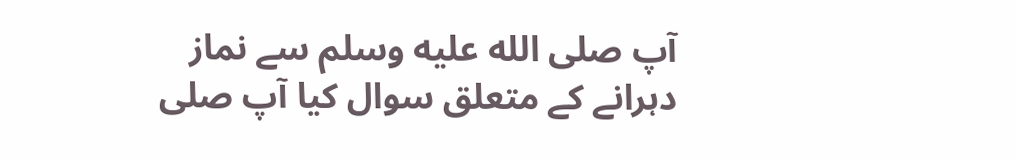آپ صلى الله عليه وسلم سے نماز دہرانے کے متعلق سوال کیا آپ صلى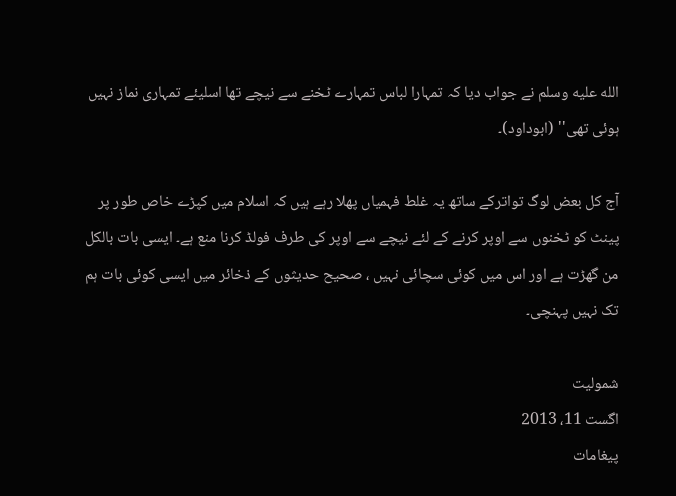الله عليه وسلم نے جواب دیا کہ تمہارا لباس تمہارے ٹخنے سے نیچے تھا اسلیئے تمہاری نماز نہیں ہوئی تھی'' (ابوداود)۔

آج کل بعض لوگ تواترکے ساتھ یہ غلط فہمیاں پھلا رہے ہیں کہ اسلام میں کپڑے خاص طور پر پینٹ کو ٹخنوں سے اوپر کرنے کے لئے نیچے سے اوپر کی طرف فولڈ کرنا منع ہے۔ ایسی بات بالکل من گھڑت ہے اور اس میں کوئی سچائی نہیں ، صحیح حدیثوں کے ذخائر میں ایسی کوئی بات ہم تک نہیں پہنچی۔

شمولیت
اگست 11، 2013
پیغامات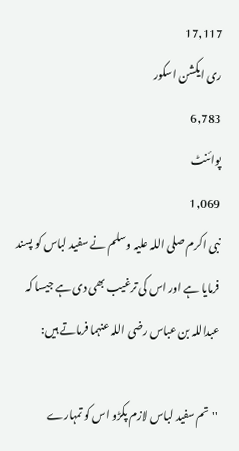17,117
ری ایکشن اسکور
6,783
پوائنٹ
1,069
نبی اکرم صلی اللہ علیہ وسلم نے سفید لباس کو پسند فرمایا ہے اور اس کی ترغیب بھی دی ہے جیسا کہ عبداللہ بن عباس رضی اللہ عنہما فرماتے ہیں:

''تم سفید لباس لازم پکڑو اس کو تمہارے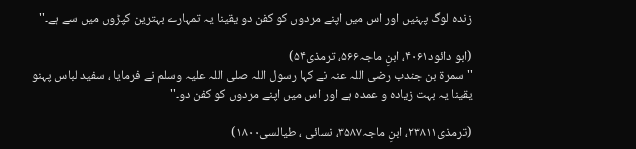زندہ لوگ پہنیں اور اس میں اپنے مردوں کو کفن دو یقینا یہ تمہارے بہترین کپڑوں میں سے ہے۔''

(ابو دائود۴۰۶۱، ابنِ ماجہ۵۶۶، ترمذی۵۴)
''سمرة بن جندب رضی اللہ عنہ نے کہا رسول اللہ صلی اللہ علیہ وسلم نے فرمایا ، سفید لباس پہنو یقینا یہ بہت زیادہ و عمدہ ہے اور اس میں اپنے مردوں کو کفن دو۔''

(ترمذی۲۳۸۱۱، ابنِ ماجہ۳۵۸۷، نسائی ، طیالسی۱۸۰۰)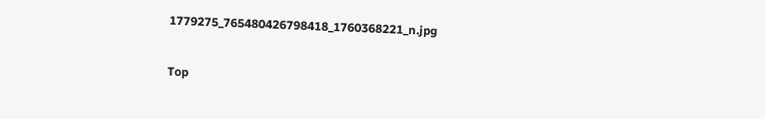1779275_765480426798418_1760368221_n.jpg

Top